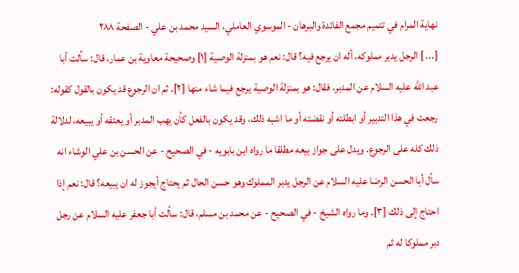نهاية المرام في تتميم مجمع الفائدة والبرهان - الموسوي العاملي، السيد محمد بن علي - الصفحة ٢٨٨
[... ] الرجل يدبر مملوكه، أله ان يرجع فيه؟ قال: نعم هو بمنزلة الوصية [١] وصحيحة معاوية بن عمار، قال: سألت أبا عبد الله عليه السلام عن المدبر، فقال: هو بمنزلة الوصية يرجع فيما شاء منها [٢]. ثم ان الرجوع قد يكون بالقول كقوله: رجعت في هذا التدبير أو ابطلته أو نقضته أو ما اشبه ذلك، وقد يكون بالفعل كأن يهب المدبر أو يعتقه أو يبيعه، لدلالة ذلك كله على الرجوع. ويدل على جواز بيعه مطلقا ما رواه ابن بابويه - في الصحيح - عن الحسن بن علي الوشاء انه سأل أبا الحسن الرضا عليه السلام عن الرجل يدبر المملوك وهو حسن الحال ثم يحتاج أيجوز له ان يبيعه؟ قال: نعم إذا احتاج إلى ذلك [٣]. وما رواه الشيخ - في الصحيح - عن محمد بن مسلم، قال: سألت أبا جعفر عليه السلام عن رجل دبر مملوكا له ثم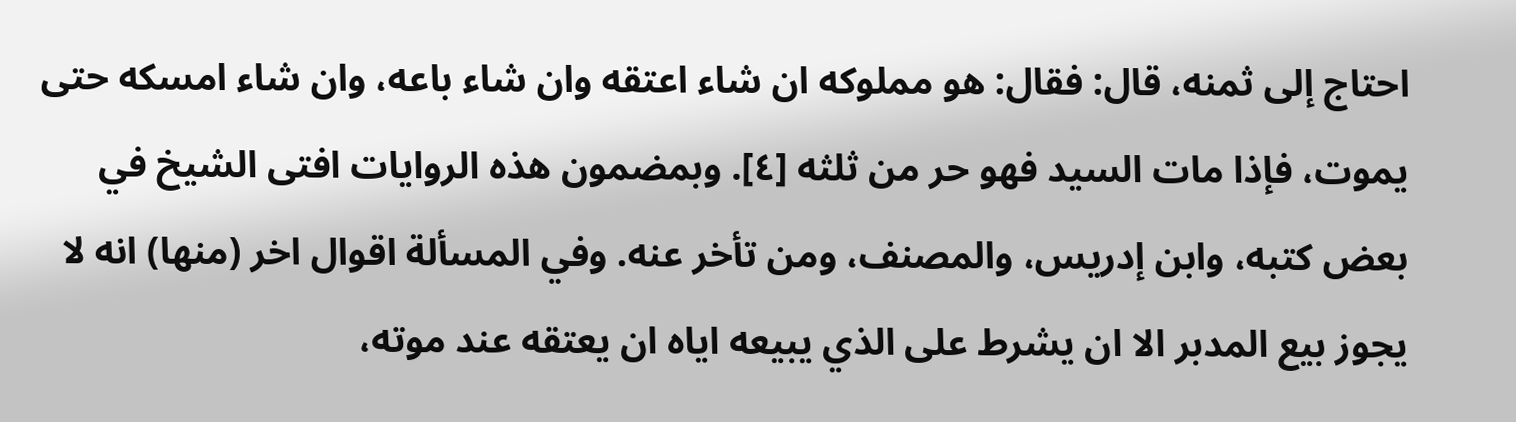احتاج إلى ثمنه، قال: فقال: هو مملوكه ان شاء اعتقه وان شاء باعه، وان شاء امسكه حتى يموت، فإذا مات السيد فهو حر من ثلثه [٤]. وبمضمون هذه الروايات افتى الشيخ في بعض كتبه، وابن إدريس، والمصنف، ومن تأخر عنه. وفي المسألة اقوال اخر (منها) انه لا يجوز بيع المدبر الا ان يشرط على الذي يبيعه اياه ان يعتقه عند موته،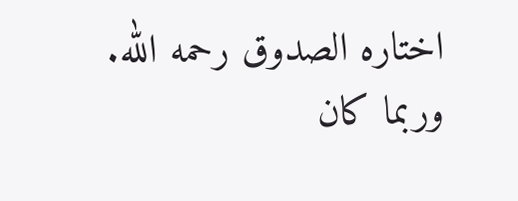اختاره الصدوق رحمه الله. وربما كان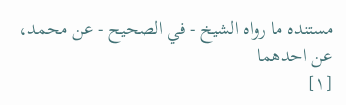مستنده ما رواه الشيخ - في الصحيح - عن محمد، عن احدهما
[١]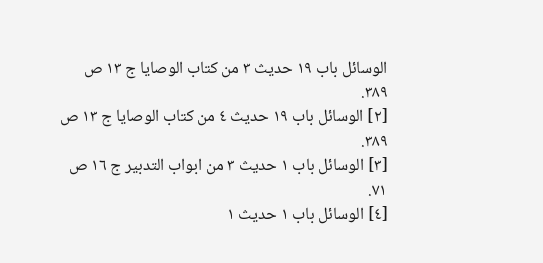الوسائل باب ١٩ حديث ٣ من كتاب الوصايا ج ١٣ ص ٣٨٩.
[٢] الوسائل باب ١٩ حديث ٤ من كتاب الوصايا ج ١٣ ص ٣٨٩.
[٣] الوسائل باب ١ حديث ٣ من ابواب التدبير ج ١٦ ص ٧١.
[٤] الوسائل باب ١ حديث ١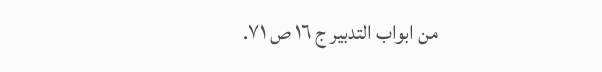من ابواب التدبير ج ١٦ ص ٧١.